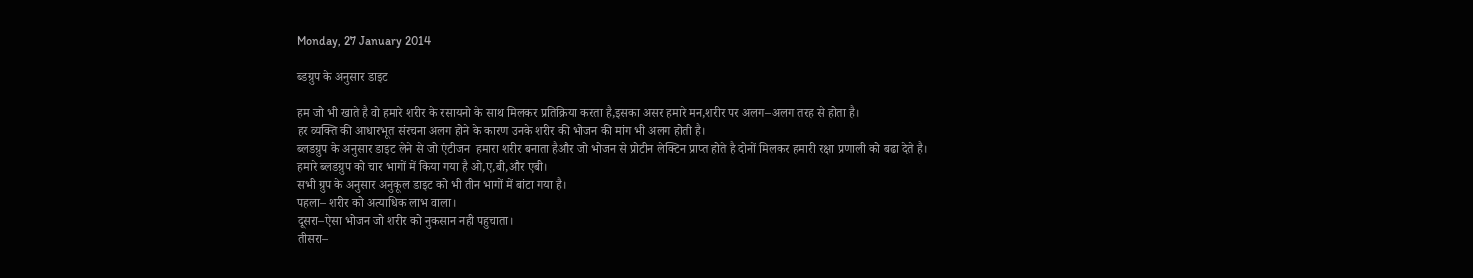Monday, 27 January 2014

ब्डग्रुप के अनुसार डाइट

हम जो भी खाते है वो हमारे शरीर के रसायनो के साथ मिलकर प्रतिक्रिया करता है,इसका असर हमारे मन,शरीर पर अलग–अलग तरह से होता है।
हर व्यक्ति की आधारभूत संरचना अलग होने के कारण उनके शरीर की भोजन की मांग भी अलग होती है।
ब्लडग्रुप के अनुसार डाइट लेने से जो एंटीजन  हमारा शरीर बनाता हैऔर जो भोजन से प्रोटीन लेक्टिन प्राप्त होते है दोनों मिलकर हमारी रक्षा प्रणाली को बढा देते है।
हमारे ब्लडग्रुप को चार भागों में किया गया है ओ,ए,बी,और एबी।
सभी ग्रुप के अनुसार अनुकूल डाइट को भी तीन भागों में बांटा गया है।
पहला– शरीर को अत्याधिक लाभ वाला।
दूसरा–ऐसा भोजन जो शरीर को नुकसान नही पहुचाता।
तीसरा–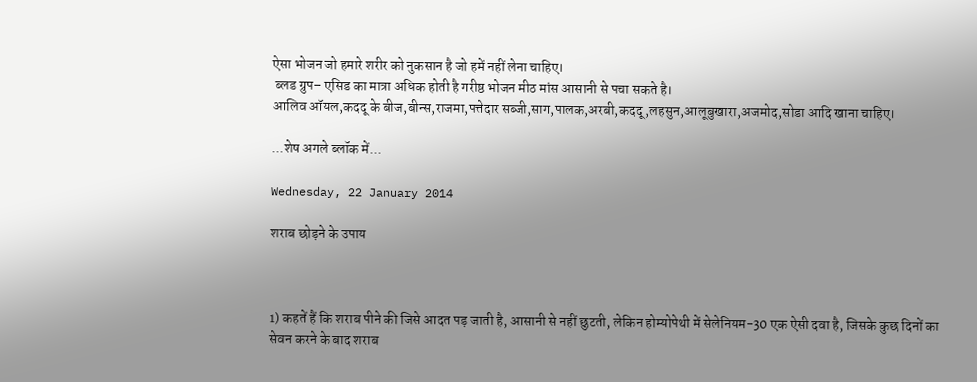ऐसा भोजन जो हमारे शरीर को नुकसान है जो हमें नहीं लेना चाहिए।
 ब्लड ग्रुप– एसिड का मात्रा अधिक होती है गरीष्ठ भोजन मीठ मांस आसानी से पचा सकते है।
आलिव ऑयल,कददू के बीज,बीन्स,राजमा,पत्तेदार सब्जी,साग,पालक,अरबी,कददू,लहसुन,आलूबुखारा,अजमोद,सोडा आदि खाना चाहिए।

...शेष अगले ब्लॉक में...

Wednesday, 22 January 2014

शराब छोड़ने के उपाय



1) कहतें हैं कि शराब पीने की जिसे आदत पड़ जाती है, आसानी से नहीं छुटती, लेकिन होम्योपेथी में सेलेनियम-30 एक ऐसी दवा है, जिसके कुछ दिनों का सेवन करने के बाद शराब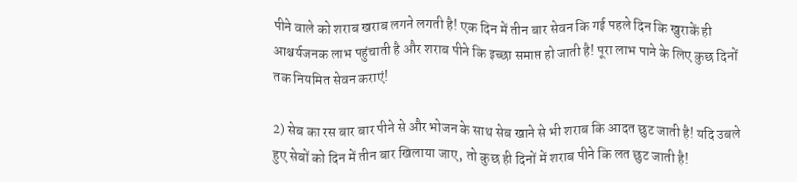पीने वाले को शराब खराब लगने लगती है! एक दिन में तीन बार सेवन कि गई पहले दिन कि खुराकें ही आश्चर्यजनक लाभ पहुंचाती है और शराब पीने कि इच्छा समाप्त हो जाती है! पूरा लाभ पाने के लिए कुछ दिनों तक नियमित सेवन कराएं!

2) सेब का रस बार बार पीने से और भोजन के साथ सेब खाने से भी शराब कि आदत छुट जाती है! यदि उबले हुए सेबों को दिन में तीन बार खिलाया जाए, तो कुछ ही दिनों में शराब पीने कि लत छुट जाती है!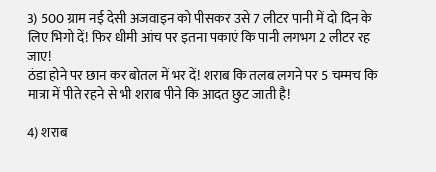3) 500 ग्राम नई देसी अजवाइन को पीसकर उसे 7 लीटर पानी में दो दिन के लिए भिगो दें! फिर धीमी आंच पर इतना पकाएं कि पानी लगभग 2 लीटर रह जाए!
ठंडा होने पर छान कर बोतल में भर दें! शराब कि तलब लगने पर 5 चम्मच कि मात्रा में पीते रहने से भी शराब पीने कि आदत छुट जाती है!

4) शराब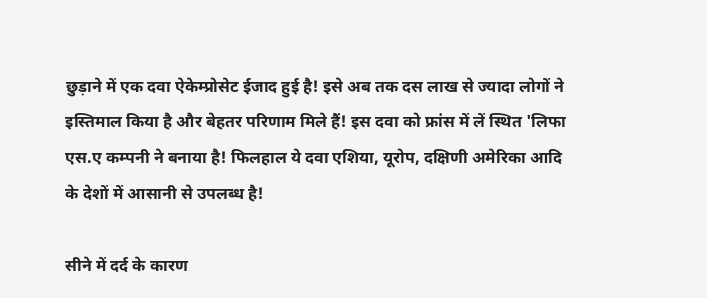छुड़ाने में एक दवा ऐकेम्प्रोसेट ईजाद हुई है! इसे अब तक दस लाख से ज्यादा लोगों ने इस्तिमाल किया है और बेहतर परिणाम मिले हैं! इस दवा को फ्रांस में लें स्थित 'लिफा एस.ए कम्पनी ने बनाया है! फिलहाल ये दवा एशिया, यूरोप, दक्षिणी अमेरिका आदि के देशों में आसानी से उपलब्ध है!

सीने में दर्द के कारण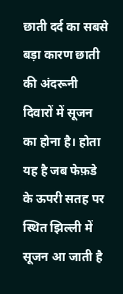छाती दर्द का सबसे बड़ा कारण छाती की अंदरूनी दिवारों में सूजन का होना है। होता यह है जब फेफ़डे के ऊपरी सतह पर स्थित झिल्ली में सूजन आ जाती है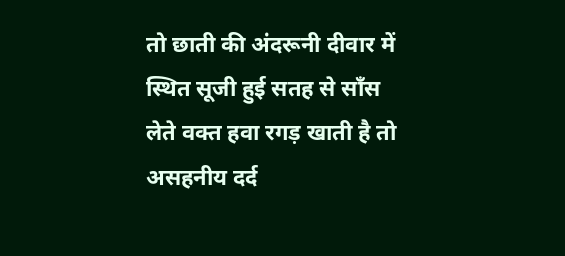तो छाती की अंदरूनी दीवार में स्थित सूजी हुई सतह से साँस लेते वक्त हवा रगड़ खाती है तो असहनीय दर्द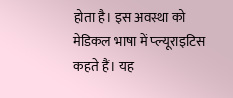होता है। इस अवस्था को मेडिकल भाषा में प्ल्यूराइटिस कहते हैं। यह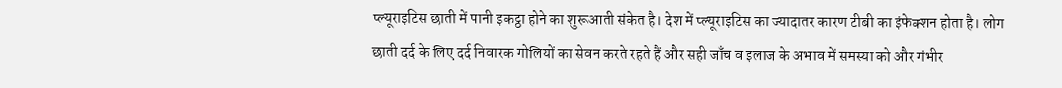प्ल्यूराइटिस छाती में पानी इकट्ठा होने का शुरूआती संकेत है। देश में प्ल्यूराइटिस का ज्यादातर कारण टीबी का इंफेक्शन होता है। लोग छाती दर्द के लिए दर्द निवारक गोलियों का सेवन करते रहते हैं और सही जाँच व इलाज के अभाव में समस्या को और गंभीर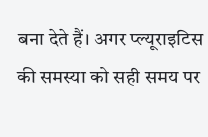बना देते हैं। अगर प्ल्यूराइटिस की समस्या को सही समय पर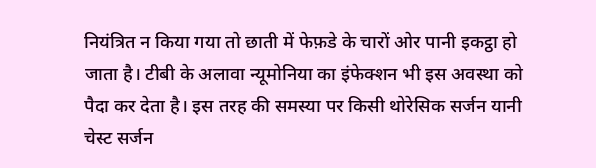नियंत्रित न किया गया तो छाती में फेफ़डे के चारों ओर पानी इकट्ठा हो जाता है। टीबी के अलावा न्यूमोनिया का इंफेक्शन भी इस अवस्था को पैदा कर देता है। इस तरह की समस्या पर किसी थोरेसिक सर्जन यानी चेस्ट सर्जन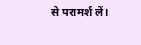से परामर्श लें।